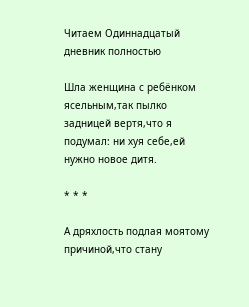Читаем Одиннадцатый дневник полностью

Шла женщина с ребёнком ясельным,так пылко задницей вертя,что я подумал: ни хуя себе,ей нужно новое дитя.

* * *

А дряхлость подлая моятому причиной,что стану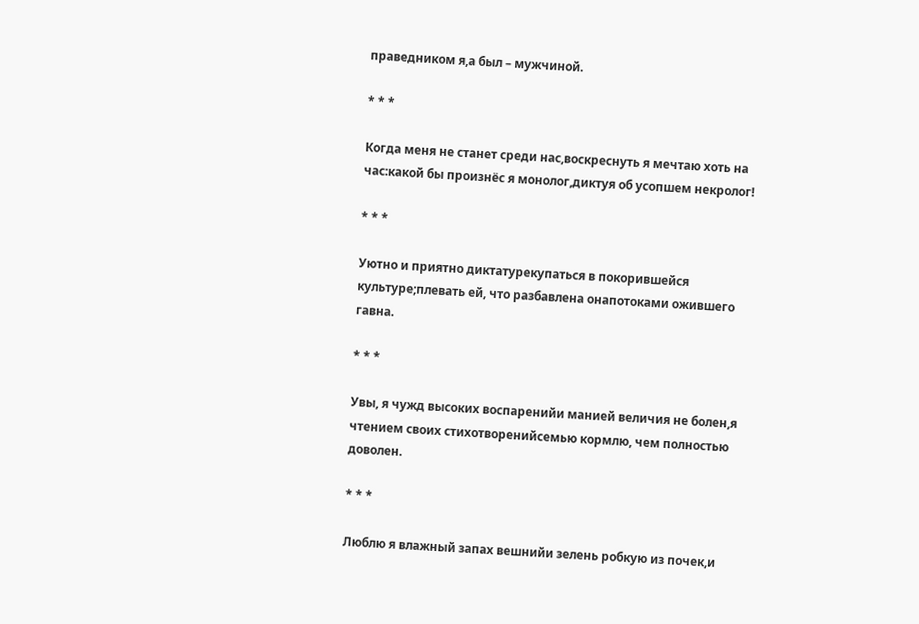праведником я,а был – мужчиной.

* * *

Когда меня не станет среди нас,воскреснуть я мечтаю хоть на час:какой бы произнёс я монолог,диктуя об усопшем некролог!

* * *

Уютно и приятно диктатурекупаться в покорившейся культуре;плевать ей, что разбавлена онапотоками ожившего гавна.

* * *

Увы, я чужд высоких воспаренийи манией величия не болен,я чтением своих стихотворенийсемью кормлю, чем полностью доволен.

* * *

Люблю я влажный запах вешнийи зелень робкую из почек,и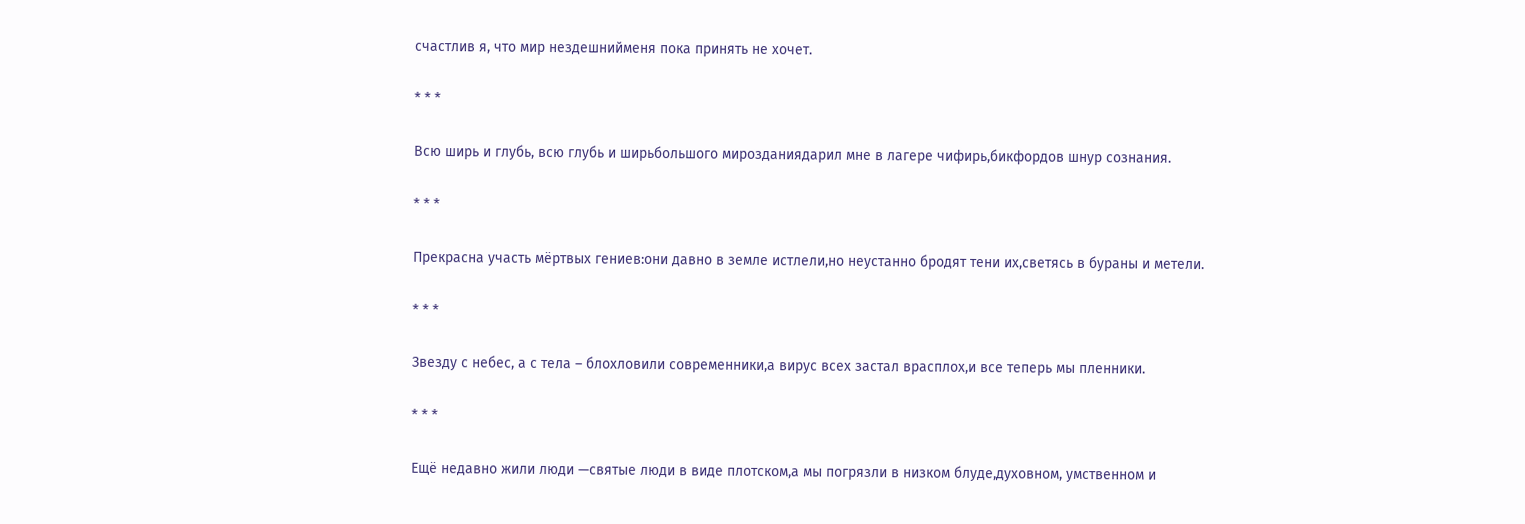счастлив я, что мир нездешнийменя пока принять не хочет.

* * *

Всю ширь и глубь, всю глубь и ширьбольшого мирозданиядарил мне в лагере чифирь,бикфордов шнур сознания.

* * *

Прекрасна участь мёртвых гениев:они давно в земле истлели,но неустанно бродят тени их,светясь в бураны и метели.

* * *

Звезду с небес, а с тела – блохловили современники,а вирус всех застал врасплох,и все теперь мы пленники.

* * *

Ещё недавно жили люди —святые люди в виде плотском,а мы погрязли в низком блуде,духовном, умственном и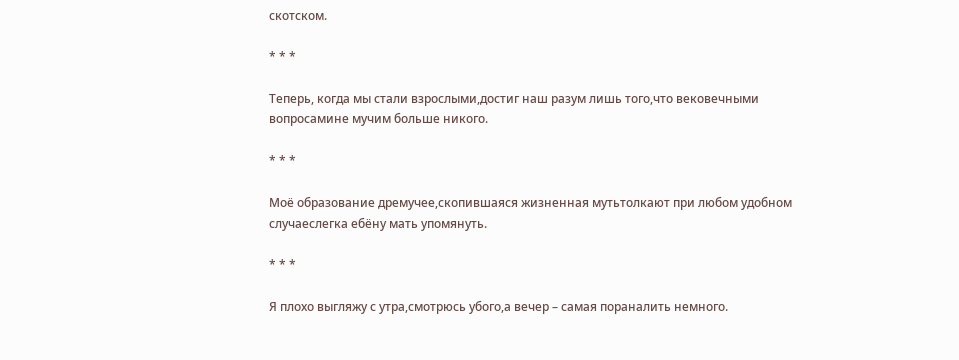скотском.

* * *

Теперь, когда мы стали взрослыми,достиг наш разум лишь того,что вековечными вопросамине мучим больше никого.

* * *

Моё образование дремучее,скопившаяся жизненная мутьтолкают при любом удобном случаеслегка ебёну мать упомянуть.

* * *

Я плохо выгляжу с утра,смотрюсь убого,а вечер – самая пораналить немного.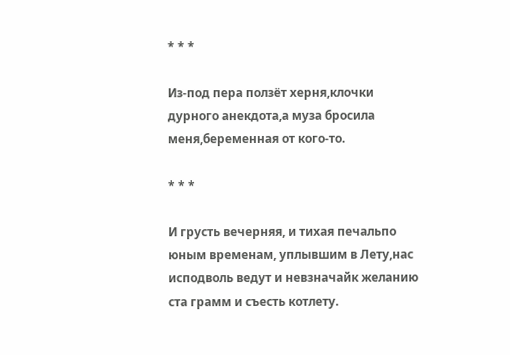* * *

Из-под пера ползёт херня,клочки дурного анекдота,а муза бросила меня,беременная от кого-то.

* * *

И грусть вечерняя, и тихая печальпо юным временам, уплывшим в Лету,нас исподволь ведут и невзначайк желанию ста грамм и съесть котлету.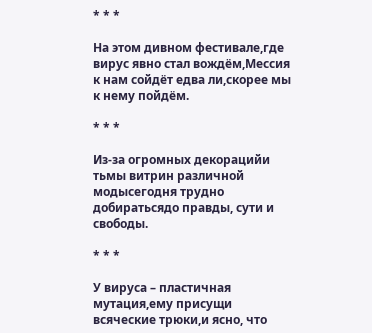* * *

На этом дивном фестивале,где вирус явно стал вождём,Мессия к нам сойдёт едва ли,скорее мы к нему пойдём.

* * *

Из-за огромных декорацийи тьмы витрин различной модысегодня трудно добиратьсядо правды, сути и свободы.

* * *

У вируса – пластичная мутация,ему присущи всяческие трюки,и ясно, что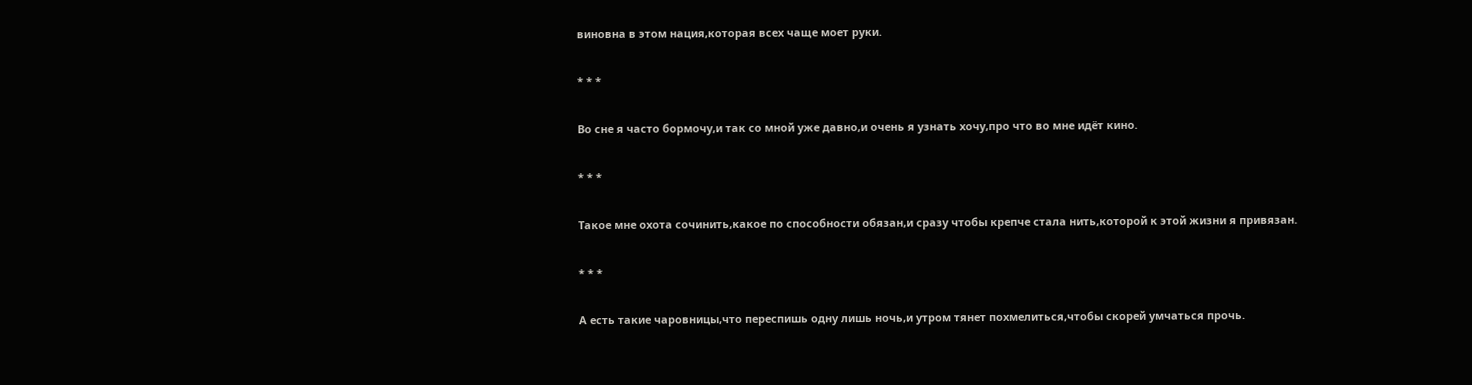виновна в этом нация,которая всех чаще моет руки.

* * *

Во сне я часто бормочу,и так со мной уже давно,и очень я узнать хочу,про что во мне идёт кино.

* * *

Такое мне охота сочинить,какое по способности обязан,и сразу чтобы крепче стала нить,которой к этой жизни я привязан.

* * *

А есть такие чаровницы,что переспишь одну лишь ночь,и утром тянет похмелиться,чтобы скорей умчаться прочь.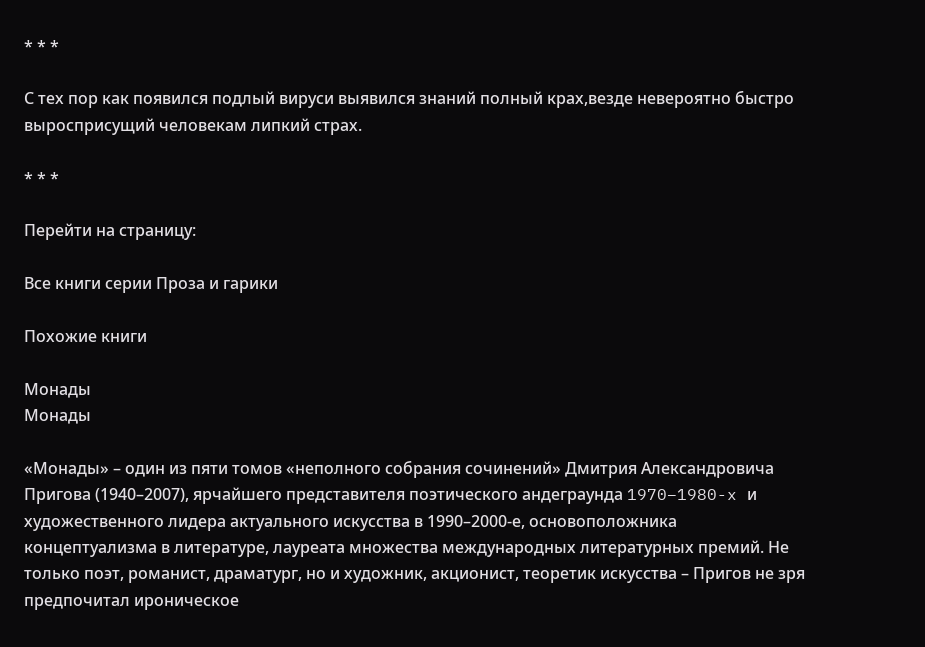* * *

С тех пор как появился подлый вируси выявился знаний полный крах,везде невероятно быстро выросприсущий человекам липкий страх.

* * *

Перейти на страницу:

Все книги серии Проза и гарики

Похожие книги

Монады
Монады

«Монады» – один из пяти томов «неполного собрания сочинений» Дмитрия Александровича Пригова (1940–2007), ярчайшего представителя поэтического андеграунда 1970–1980-x и художественного лидера актуального искусства в 1990–2000-е, основоположника концептуализма в литературе, лауреата множества международных литературных премий. Не только поэт, романист, драматург, но и художник, акционист, теоретик искусства – Пригов не зря предпочитал ироническое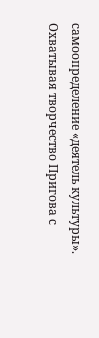самоопределение «деятель культуры». Охватывая творчество Пригова с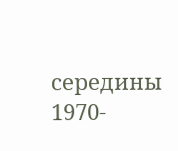середины 1970-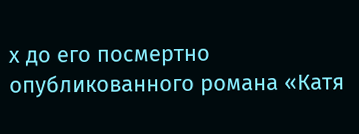х до его посмертно опубликованного романа «Катя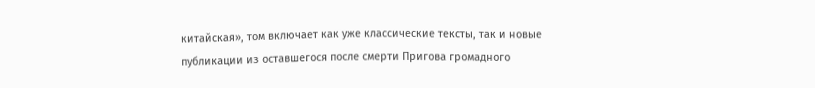китайская», том включает как уже классические тексты, так и новые публикации из оставшегося после смерти Пригова громадного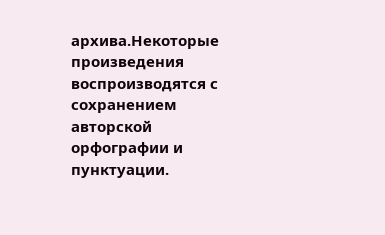архива.Некоторые произведения воспроизводятся с сохранением авторской орфографии и пунктуации.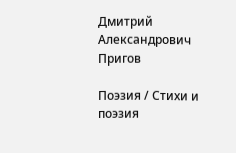Дмитрий Александрович Пригов

Поэзия / Стихи и поэзия